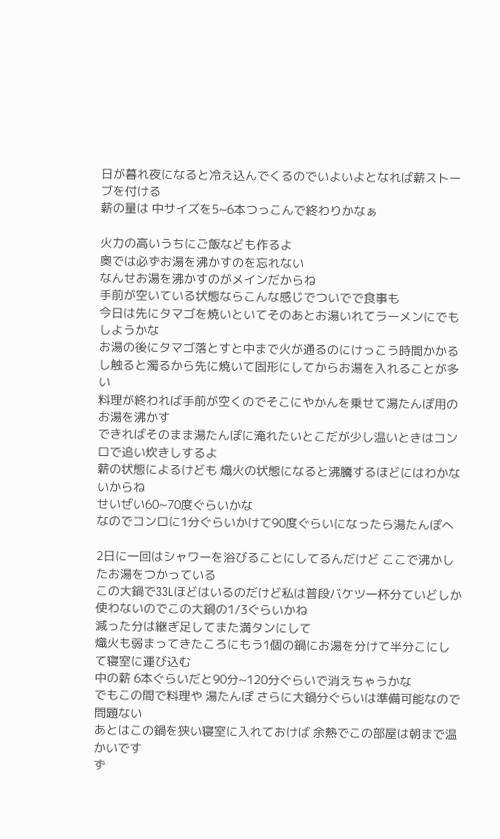日が暮れ夜になると冷え込んでくるのでいよいよとなれば薪ストーブを付ける
薪の量は 中サイズを5~6本つっこんで終わりかなぁ

火力の高いうちにご飯なども作るよ
奥では必ずお湯を沸かすのを忘れない
なんせお湯を沸かすのがメインだからね
手前が空いている状態ならこんな感じでついでで食事も
今日は先にタマゴを焼いといてそのあとお湯いれてラーメンにでもしようかな
お湯の後にタマゴ落とすと中まで火が通るのにけっこう時間かかるし触ると濁るから先に焼いて固形にしてからお湯を入れることが多い
料理が終われば手前が空くのでそこにやかんを乗せて湯たんぽ用のお湯を沸かす
できればそのまま湯たんぽに淹れたいとこだが少し温いときはコンロで追い炊きしするよ
薪の状態によるけども 熾火の状態になると沸騰するほどにはわかないからね
せいぜい60~70度ぐらいかな
なのでコンロに1分ぐらいかけて90度ぐらいになったら湯たんぽへ

2日に一回はシャワーを浴びることにしてるんだけど ここで沸かしたお湯をつかっている
この大鍋で33Lほどはいるのだけど私は普段バケツ一杯分ていどしか使わないのでこの大鍋の1/3ぐらいかね
減った分は継ぎ足してまた満タンにして
熾火も弱まってきたころにもう1個の鍋にお湯を分けて半分こにして寝室に運び込む
中の薪 6本ぐらいだと90分~120分ぐらいで消えちゃうかな
でもこの間で料理や 湯たんぽ さらに大鍋分ぐらいは準備可能なので問題ない
あとはこの鍋を狭い寝室に入れておけば 余熱でこの部屋は朝まで温かいです
ず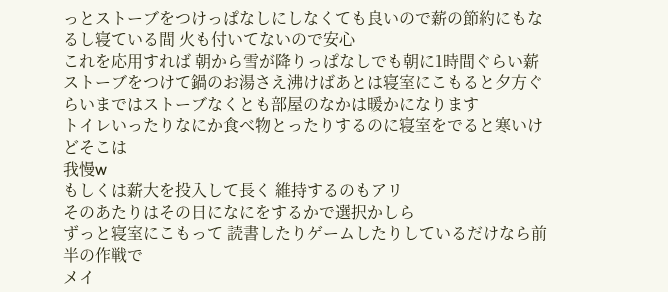っとストーブをつけっぱなしにしなくても良いので薪の節約にもなるし寝ている間 火も付いてないので安心
これを応用すれば 朝から雪が降りっぱなしでも朝に1時間ぐらい薪ストーブをつけて鍋のお湯さえ沸けばあとは寝室にこもると夕方ぐらいまではストーブなくとも部屋のなかは暖かになります
トイレいったりなにか食べ物とったりするのに寝室をでると寒いけどそこは
我慢w
もしくは薪大を投入して長く 維持するのもアリ
そのあたりはその日になにをするかで選択かしら
ずっと寝室にこもって 読書したりゲームしたりしているだけなら前半の作戦で
メイ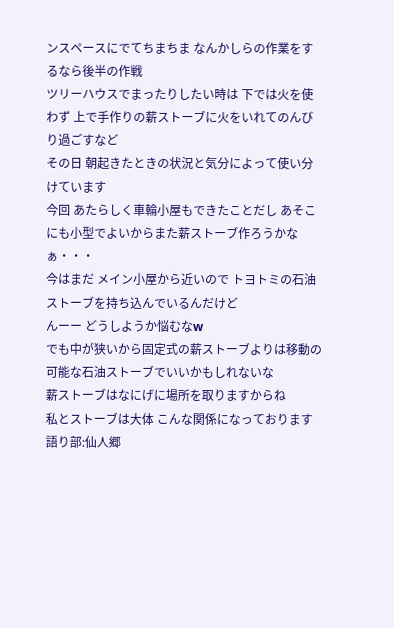ンスペースにでてちまちま なんかしらの作業をするなら後半の作戦
ツリーハウスでまったりしたい時は 下では火を使わず 上で手作りの薪ストーブに火をいれてのんびり過ごすなど
その日 朝起きたときの状況と気分によって使い分けています
今回 あたらしく車輪小屋もできたことだし あそこにも小型でよいからまた薪ストーブ作ろうかなぁ・・・
今はまだ メイン小屋から近いので トヨトミの石油ストーブを持ち込んでいるんだけど
んーー どうしようか悩むなw
でも中が狭いから固定式の薪ストーブよりは移動の可能な石油ストーブでいいかもしれないな
薪ストーブはなにげに場所を取りますからね
私とストーブは大体 こんな関係になっております
語り部:仙人郷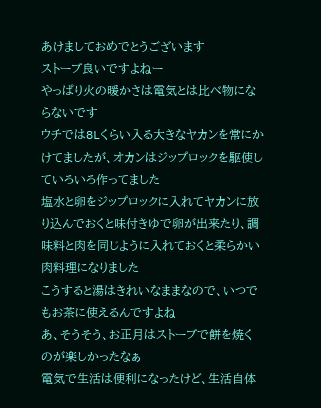あけましておめでとうございます
ストーブ良いですよねー
やっぱり火の暖かさは電気とは比べ物にならないです
ウチでは8Lくらい入る大きなヤカンを常にかけてましたが、オカンはジップロックを駆使していろいろ作ってました
塩水と卵をジップロックに入れてヤカンに放り込んでおくと味付きゆで卵が出来たり、調味料と肉を同じように入れておくと柔らかい肉料理になりました
こうすると湯はきれいなままなので、いつでもお茶に使えるんですよね
あ、そうそう、お正月はストーブで餅を焼くのが楽しかったなぁ
電気で生活は便利になったけど、生活自体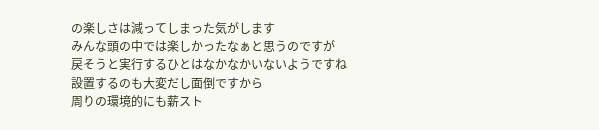の楽しさは減ってしまった気がします
みんな頭の中では楽しかったなぁと思うのですが
戻そうと実行するひとはなかなかいないようですね
設置するのも大変だし面倒ですから
周りの環境的にも薪スト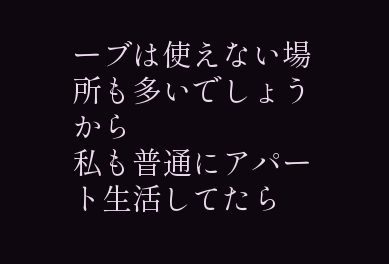ーブは使えない場所も多いでしょうから
私も普通にアパート生活してたら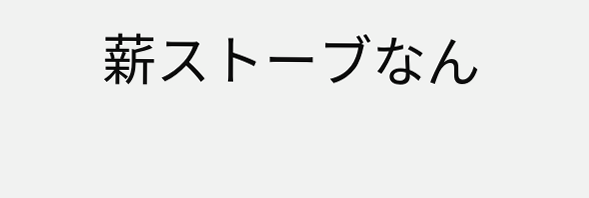薪ストーブなん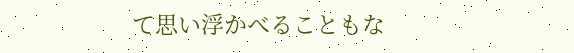て思い浮かべることもな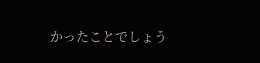かったことでしょう